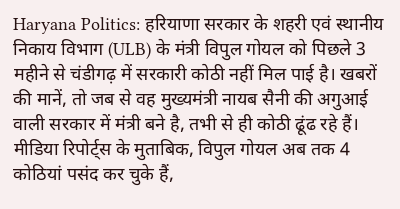Haryana Politics: हरियाणा सरकार के शहरी एवं स्थानीय निकाय विभाग (ULB) के मंत्री विपुल गोयल को पिछले 3 महीने से चंडीगढ़ में सरकारी कोठी नहीं मिल पाई है। खबरों की मानें, तो जब से वह मुख्यमंत्री नायब सैनी की अगुआई वाली सरकार में मंत्री बने है, तभी से ही कोठी ढूंढ रहे हैं।
मीडिया रिपोर्ट्स के मुताबिक, विपुल गोयल अब तक 4 कोठियां पसंद कर चुके हैं,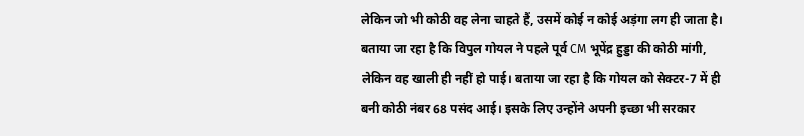लेकिन जो भी कोठी वह लेना चाहते हैं, उसमें कोई न कोई अड़ंगा लग ही जाता है। बताया जा रहा है कि विपुल गोयल ने पहले पूर्व CM भूपेंद्र हुड्डा की कोठी मांगी, लेकिन वह खाली ही नहीं हो पाई। बताया जा रहा है कि गोयल को सेक्टर-7 में ही बनी कोठी नंबर 68 पसंद आई। इसके लिए उन्होंने अपनी इच्छा भी सरकार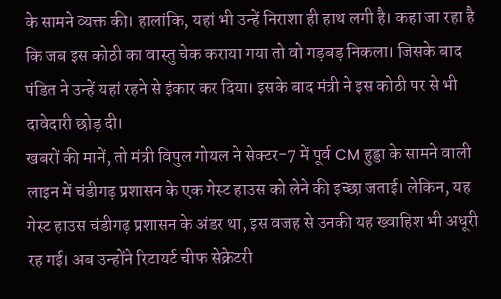के सामने व्यक्त की। हालांकि, यहां भी उन्हें निराशा ही हाथ लगी है। कहा जा रहा है कि जब इस कोठी का वास्तु चेक कराया गया तो वो गड़बड़ निकला। जिसके बाद पंडित ने उन्हें यहां रहने से इंकार कर दिया। इसके बाद मंत्री ने इस कोठी पर से भी दावेदारी छोड़ दी।
खबरों की मानें, तो मंत्री विपुल गोयल ने सेक्टर-7 में पूर्व CM हुड्डा के सामने वाली लाइन में चंडीगढ़ प्रशासन के एक गेस्ट हाउस को लेने की इच्छा जताई। लेकिन, यह गेस्ट हाउस चंडीगढ़ प्रशासन के अंडर था, इस वजह से उनकी यह ख्वाहिश भी अधूरी रह गई। अब उन्होंने रिटायर्ट चीफ सेक्रेटरी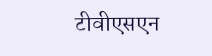टीवीएसएन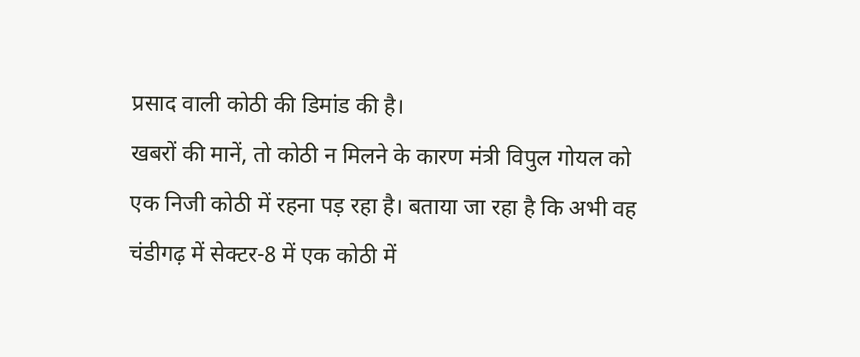प्रसाद वाली कोठी की डिमांड की है।
खबरों की मानें, तो कोठी न मिलने के कारण मंत्री विपुल गोयल को एक निजी कोठी में रहना पड़ रहा है। बताया जा रहा है कि अभी वह चंडीगढ़ में सेक्टर-8 में एक कोठी में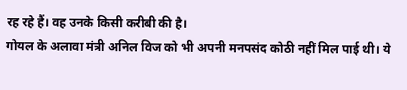रह रहे हैं। वह उनके किसी करीबी की है।
गोयल के अलावा मंत्री अनिल विज को भी अपनी मनपसंद कोठी नहीं मिल पाई थी। ये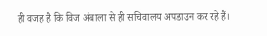ही वजह है कि विज अंबाला से ही सचिवालय अपडाउन कर रहे हैं।